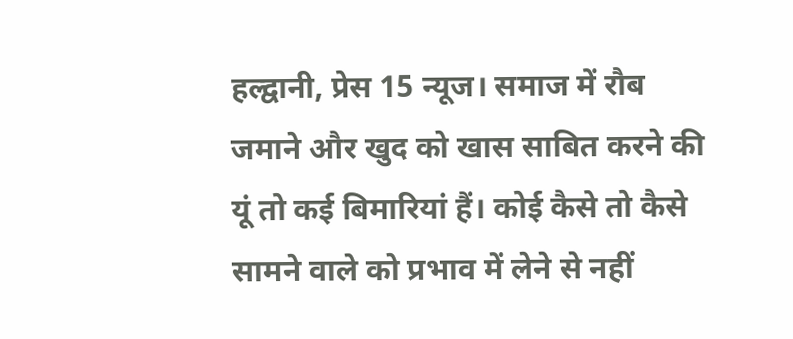हल्द्वानी, प्रेस 15 न्यूज। समाज में रौब जमाने और खुद को खास साबित करने की यूं तो कई बिमारियां हैं। कोई कैसे तो कैसे सामने वाले को प्रभाव में लेने से नहीं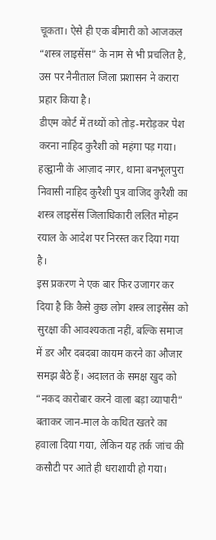चूकता। ऐसे ही एक बीमारी को आजकल “शस्त्र लाइसेंस” के नाम से भी प्रचलित है, उस पर नैनीताल जिला प्रशासन ने करारा प्रहार किया है।
डीएम कोर्ट में तथ्यों को तोड़-मरोड़कर पेश करना नाहिद कुरैशी को महंगा पड़ गया। हल्द्वानी के आज़ाद नगर, थाना बनभूलपुरा निवासी नाहिद कुरैशी पुत्र वाजिद कुरैशी का शस्त्र लाइसेंस जिलाधिकारी ललित मोहन रयाल के आदेश पर निरस्त कर दिया गया है।
इस प्रकरण ने एक बार फिर उजागर कर दिया है कि कैसे कुछ लोग शस्त्र लाइसेंस को सुरक्षा की आवश्यकता नहीं, बल्कि समाज में डर और दबदबा कायम करने का औजार समझ बैठे हैं। अदालत के समक्ष खुद को “नकद कारोबार करने वाला बड़ा व्यापारी” बताकर जान-माल के कथित खतरे का हवाला दिया गया, लेकिन यह तर्क जांच की कसौटी पर आते ही धराशायी हो गया।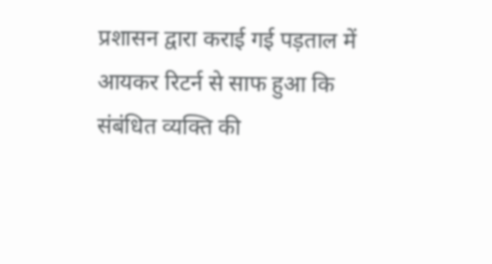प्रशासन द्वारा कराई गई पड़ताल में आयकर रिटर्न से साफ हुआ कि संबंधित व्यक्ति की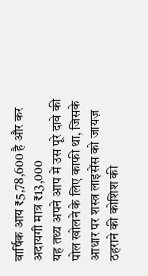वार्षिक आय ₹5,78,600 है और कर अदायगी मात्र ₹13,000
यह तथ्य अपने आप में उस पूरे दावे की पोल खोलने के लिए काफी था, जिसके आधार पर शस्त्र लाइसेंस को जायज़ ठहराने की कोशिश की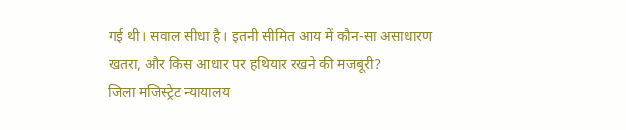गई थी। सवाल सीधा है। इतनी सीमित आय में कौन-सा असाधारण खतरा, और किस आधार पर हथियार रखने की मजबूरी?
जिला मजिस्ट्रेट न्यायालय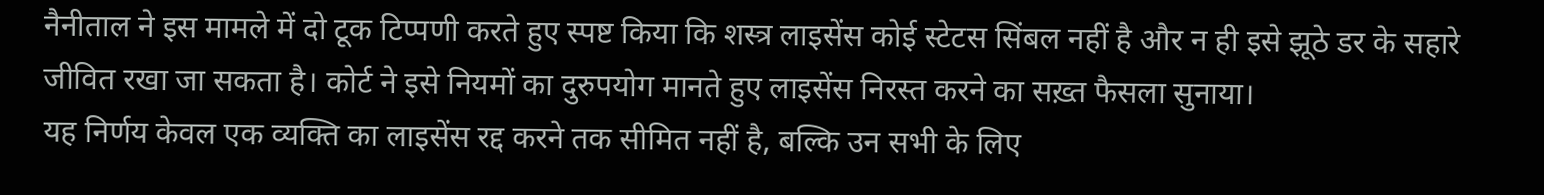नैनीताल ने इस मामले में दो टूक टिप्पणी करते हुए स्पष्ट किया कि शस्त्र लाइसेंस कोई स्टेटस सिंबल नहीं है और न ही इसे झूठे डर के सहारे जीवित रखा जा सकता है। कोर्ट ने इसे नियमों का दुरुपयोग मानते हुए लाइसेंस निरस्त करने का सख़्त फैसला सुनाया।
यह निर्णय केवल एक व्यक्ति का लाइसेंस रद्द करने तक सीमित नहीं है, बल्कि उन सभी के लिए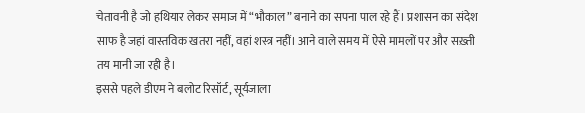चेतावनी है जो हथियार लेकर समाज में “भौकाल” बनाने का सपना पाल रहे हैं। प्रशासन का संदेश साफ है जहां वास्तविक खतरा नहीं, वहां शस्त्र नहीं। आने वाले समय में ऐसे मामलों पर और सख़्ती तय मानी जा रही है।
इससे पहले डीएम ने बलोट रिसॉर्ट, सूर्यजाला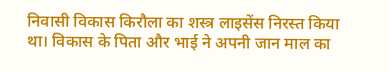निवासी विकास किरौला का शस्त्र लाइसेंस निरस्त किया था। विकास के पिता और भाई ने अपनी जान माल का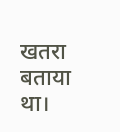खतरा बताया था।